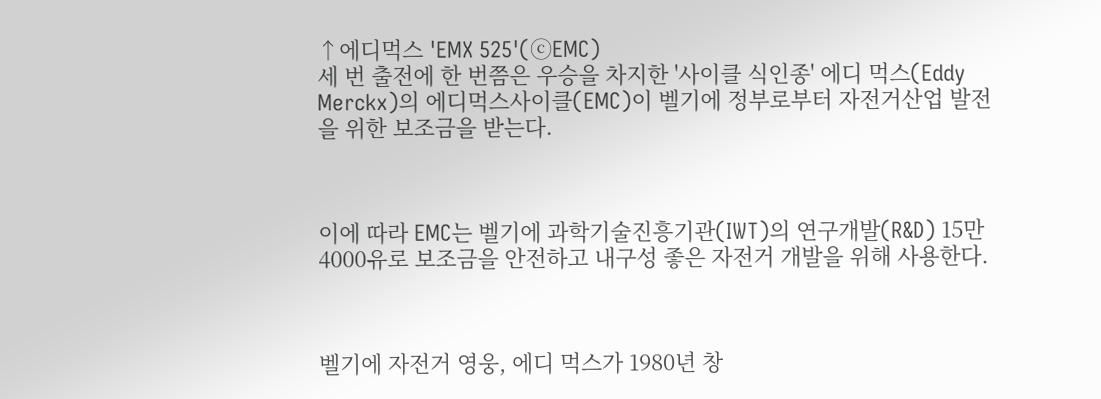↑에디먹스 'EMX 525'(ⓒEMC)
세 번 출전에 한 번쯤은 우승을 차지한 '사이클 식인종' 에디 먹스(Eddy Merckx)의 에디먹스사이클(EMC)이 벨기에 정부로부터 자전거산업 발전을 위한 보조금을 받는다.



이에 따라 EMC는 벨기에 과학기술진흥기관(IWT)의 연구개발(R&D) 15만4000유로 보조금을 안전하고 내구성 좋은 자전거 개발을 위해 사용한다.



벨기에 자전거 영웅, 에디 먹스가 1980년 창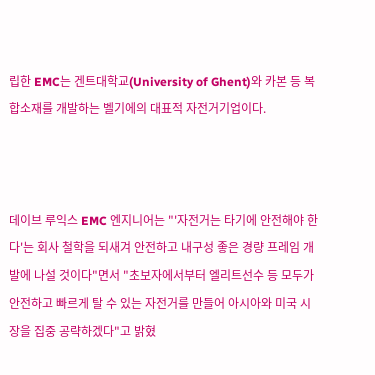립한 EMC는 겐트대학교(University of Ghent)와 카본 등 복합소재를 개발하는 벨기에의 대표적 자전거기업이다.



데이브 루익스 EMC 엔지니어는 "'자전거는 타기에 안전해야 한다'는 회사 철학을 되새겨 안전하고 내구성 좋은 경량 프레임 개발에 나설 것이다"면서 "초보자에서부터 엘리트선수 등 모두가 안전하고 빠르게 탈 수 있는 자전거를 만들어 아시아와 미국 시장을 집중 공략하겠다"고 밝혔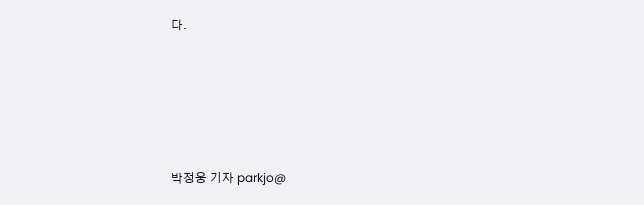다.





박정웅 기자 parkjo@